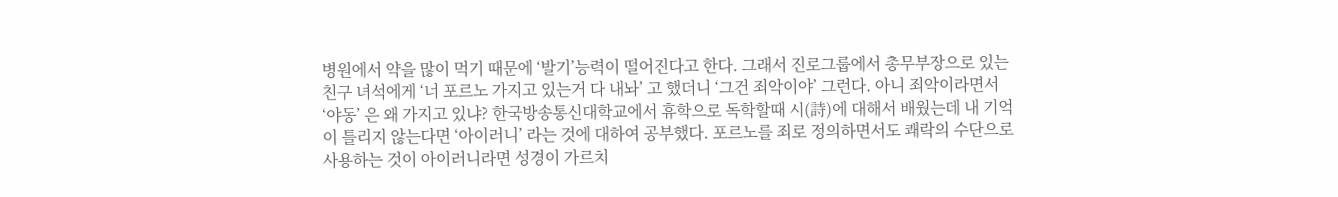병원에서 약을 많이 먹기 때문에 ‘발기’능력이 떨어진다고 한다. 그래서 진로그룹에서 총무부장으로 있는 친구 녀석에게 ‘너 포르노 가지고 있는거 다 내놔’ 고 했더니 ‘그건 죄악이야’ 그런다. 아니 죄악이라면서 ‘야동’ 은 왜 가지고 있냐? 한국방송통신대학교에서 휴학으로 독학할때 시(詩)에 대해서 배웠는데 내 기억이 틀리지 않는다면 ‘아이러니’ 라는 것에 대하여 공부했다. 포르노를 죄로 정의하면서도 쾌락의 수단으로 사용하는 것이 아이러니라면 성경이 가르치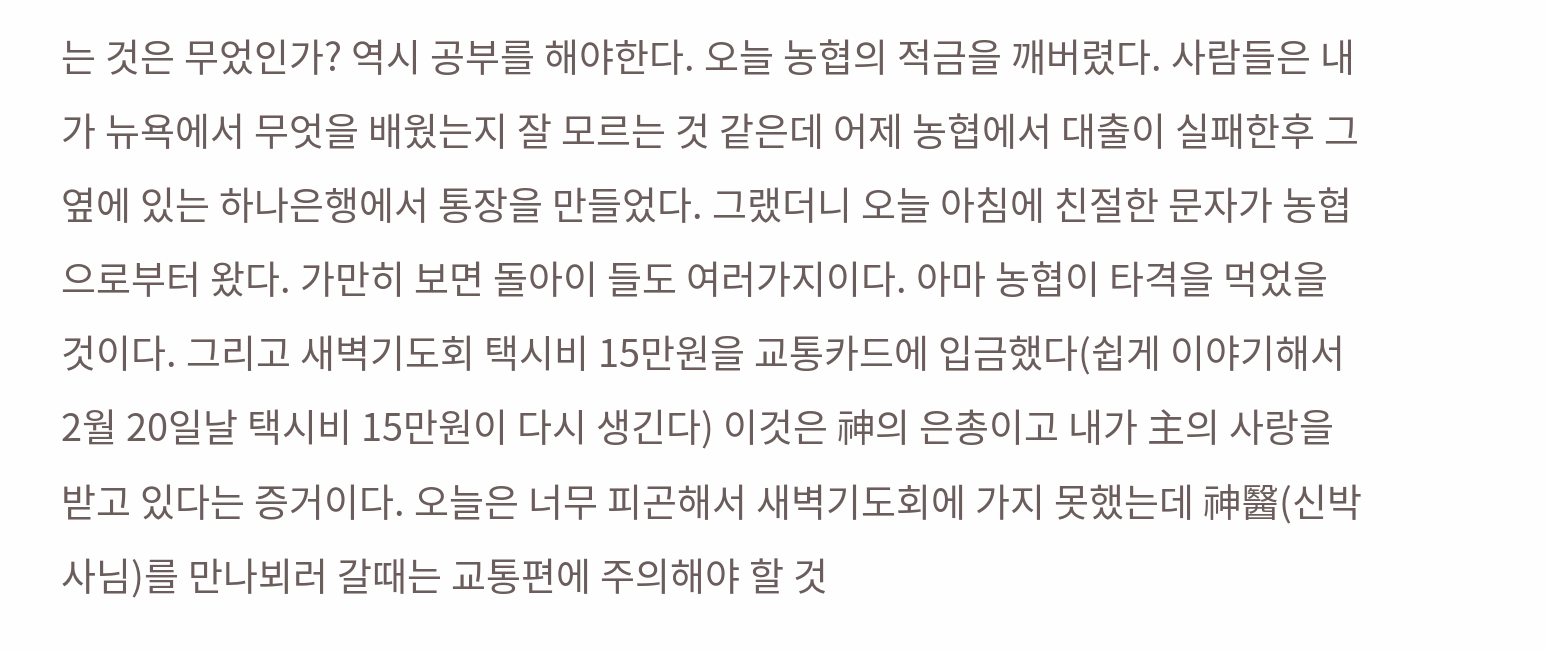는 것은 무었인가? 역시 공부를 해야한다. 오늘 농협의 적금을 깨버렸다. 사람들은 내가 뉴욕에서 무엇을 배웠는지 잘 모르는 것 같은데 어제 농협에서 대출이 실패한후 그 옆에 있는 하나은행에서 통장을 만들었다. 그랬더니 오늘 아침에 친절한 문자가 농협으로부터 왔다. 가만히 보면 돌아이 들도 여러가지이다. 아마 농협이 타격을 먹었을 것이다. 그리고 새벽기도회 택시비 15만원을 교통카드에 입금했다(쉽게 이야기해서 2월 20일날 택시비 15만원이 다시 생긴다) 이것은 神의 은총이고 내가 主의 사랑을 받고 있다는 증거이다. 오늘은 너무 피곤해서 새벽기도회에 가지 못했는데 神醫(신박사님)를 만나뵈러 갈때는 교통편에 주의해야 할 것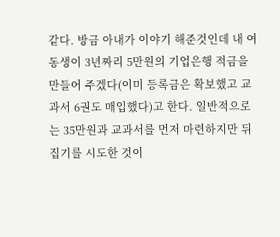같다. 방금 아내가 이야기 해준것인데 내 여동생이 3년짜리 5만원의 기업은행 적금을 만들어 주겠다(이미 등록금은 확보했고 교과서 6권도 매입했다)고 한다. 일반적으로는 35만원과 교과서를 먼저 마련하지만 뒤집기를 시도한 것이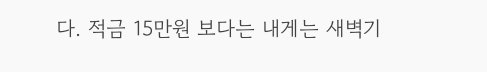다. 적금 15만원 보다는 내게는 새벽기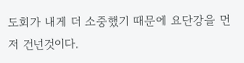도회가 내게 더 소중했기 때문에 요단강을 먼저 건넌것이다.